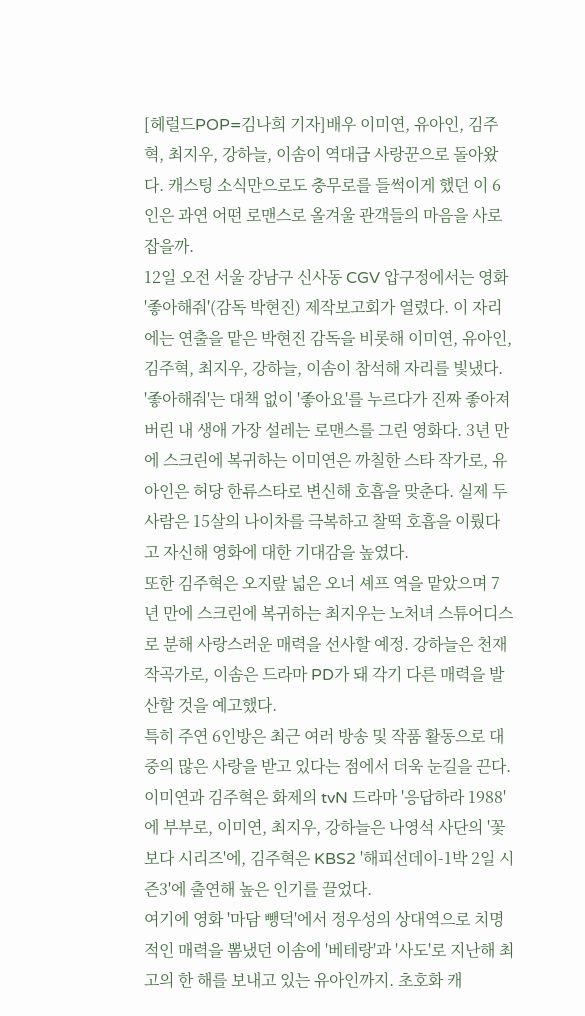[헤럴드POP=김나희 기자]배우 이미연, 유아인, 김주혁, 최지우, 강하늘, 이솜이 역대급 사랑꾼으로 돌아왔다. 캐스팅 소식만으로도 충무로를 들썩이게 했던 이 6인은 과연 어떤 로맨스로 올겨울 관객들의 마음을 사로잡을까.
12일 오전 서울 강남구 신사동 CGV 압구정에서는 영화 '좋아해줘'(감독 박현진) 제작보고회가 열렸다. 이 자리에는 연출을 맡은 박현진 감독을 비롯해 이미연, 유아인, 김주혁, 최지우, 강하늘, 이솜이 참석해 자리를 빛냈다.
'좋아해줘'는 대책 없이 '좋아요'를 누르다가 진짜 좋아져 버린 내 생애 가장 설레는 로맨스를 그린 영화다. 3년 만에 스크린에 복귀하는 이미연은 까칠한 스타 작가로, 유아인은 허당 한류스타로 변신해 호흡을 맞춘다. 실제 두 사람은 15살의 나이차를 극복하고 찰떡 호흡을 이뤘다고 자신해 영화에 대한 기대감을 높였다.
또한 김주혁은 오지랖 넓은 오너 셰프 역을 맡았으며 7년 만에 스크린에 복귀하는 최지우는 노처녀 스튜어디스로 분해 사랑스러운 매력을 선사할 예정. 강하늘은 천재 작곡가로, 이솜은 드라마 PD가 돼 각기 다른 매력을 발산할 것을 예고했다.
특히 주연 6인방은 최근 여러 방송 및 작품 활동으로 대중의 많은 사랑을 받고 있다는 점에서 더욱 눈길을 끈다. 이미연과 김주혁은 화제의 tvN 드라마 '응답하라 1988'에 부부로, 이미연, 최지우, 강하늘은 나영석 사단의 '꽃보다 시리즈'에, 김주혁은 KBS2 '해피선데이-1박 2일 시즌3'에 출연해 높은 인기를 끌었다.
여기에 영화 '마담 뺑덕'에서 정우성의 상대역으로 치명적인 매력을 뽐냈던 이솜에 '베테랑'과 '사도'로 지난해 최고의 한 해를 보내고 있는 유아인까지. 초호화 캐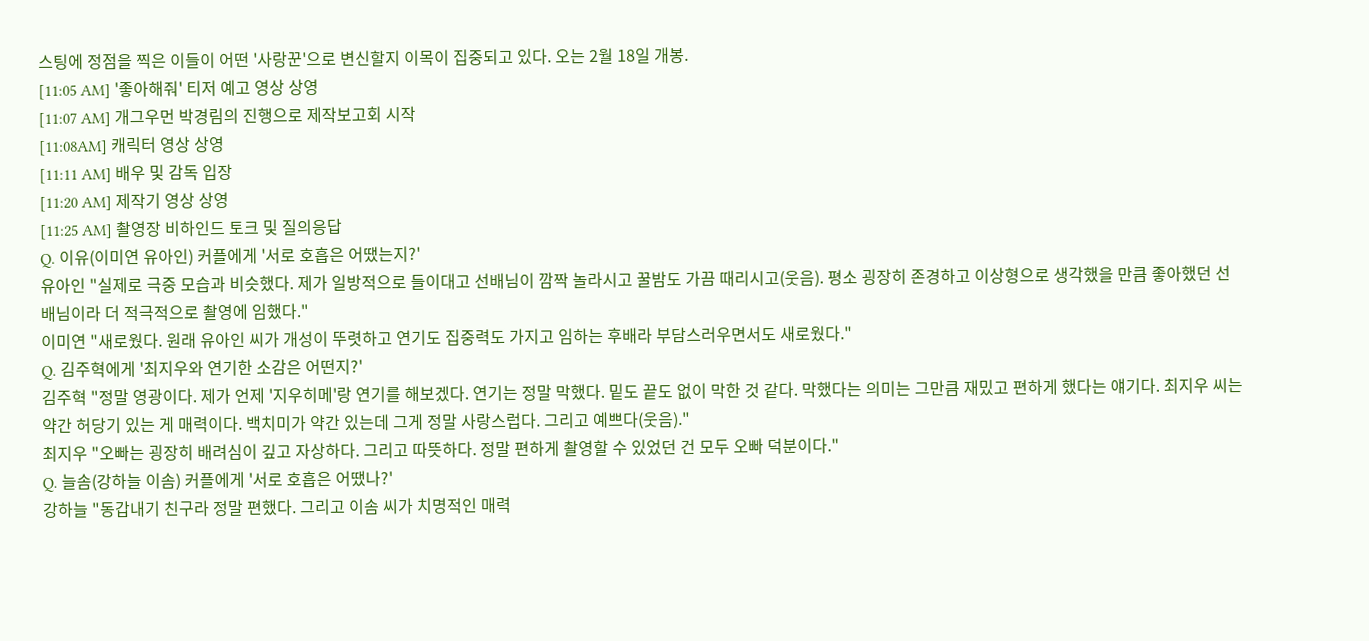스팅에 정점을 찍은 이들이 어떤 '사랑꾼'으로 변신할지 이목이 집중되고 있다. 오는 2월 18일 개봉.
[11:05 AM] '좋아해줘' 티저 예고 영상 상영
[11:07 AM] 개그우먼 박경림의 진행으로 제작보고회 시작
[11:08AM] 캐릭터 영상 상영
[11:11 AM] 배우 및 감독 입장
[11:20 AM] 제작기 영상 상영
[11:25 AM] 촬영장 비하인드 토크 및 질의응답
Q. 이유(이미연 유아인) 커플에게 '서로 호흡은 어땠는지?'
유아인 "실제로 극중 모습과 비슷했다. 제가 일방적으로 들이대고 선배님이 깜짝 놀라시고 꿀밤도 가끔 때리시고(웃음). 평소 굉장히 존경하고 이상형으로 생각했을 만큼 좋아했던 선배님이라 더 적극적으로 촬영에 임했다."
이미연 "새로웠다. 원래 유아인 씨가 개성이 뚜렷하고 연기도 집중력도 가지고 임하는 후배라 부담스러우면서도 새로웠다."
Q. 김주혁에게 '최지우와 연기한 소감은 어떤지?'
김주혁 "정말 영광이다. 제가 언제 '지우히메'랑 연기를 해보겠다. 연기는 정말 막했다. 밑도 끝도 없이 막한 것 같다. 막했다는 의미는 그만큼 재밌고 편하게 했다는 얘기다. 최지우 씨는 약간 허당기 있는 게 매력이다. 백치미가 약간 있는데 그게 정말 사랑스럽다. 그리고 예쁘다(웃음)."
최지우 "오빠는 굉장히 배려심이 깊고 자상하다. 그리고 따뜻하다. 정말 편하게 촬영할 수 있었던 건 모두 오빠 덕분이다."
Q. 늘솜(강하늘 이솜) 커플에게 '서로 호흡은 어땠나?'
강하늘 "동갑내기 친구라 정말 편했다. 그리고 이솜 씨가 치명적인 매력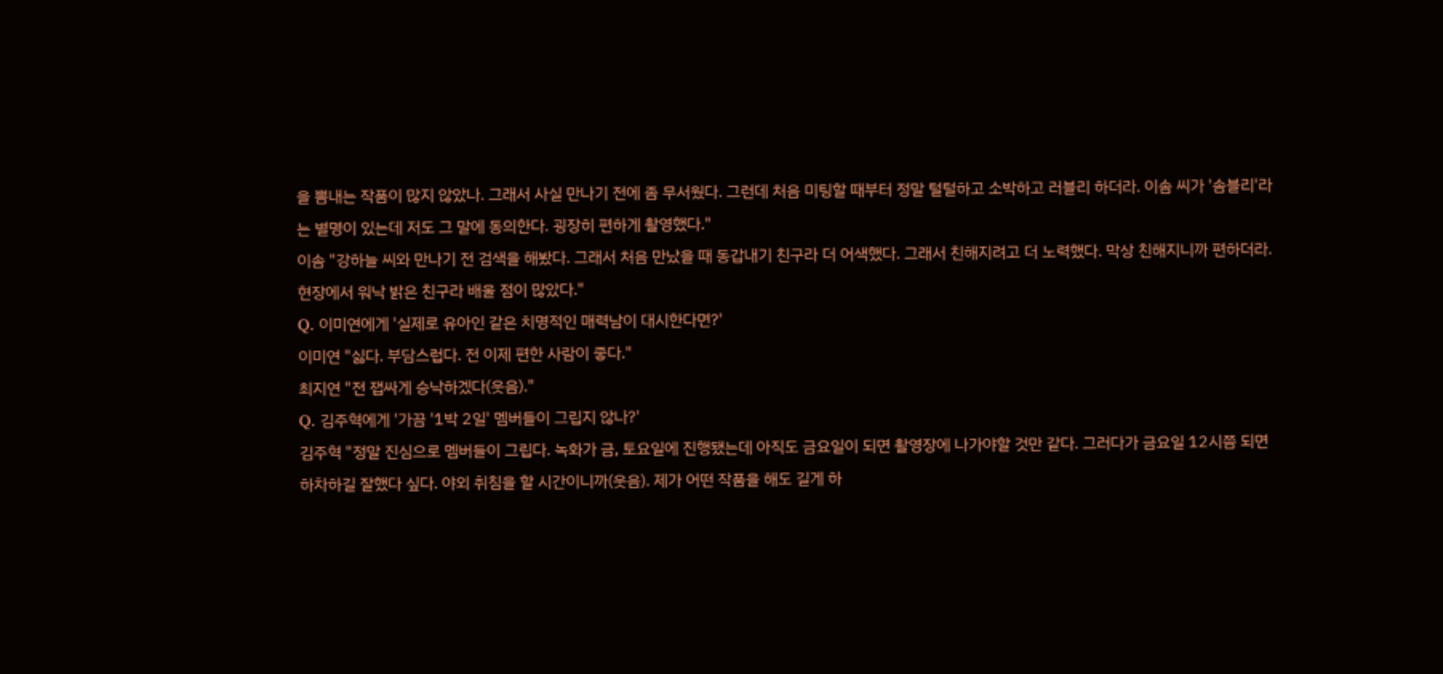을 뽐내는 작품이 많지 않았나. 그래서 사실 만나기 전에 좀 무서웠다. 그런데 처음 미팅할 때부터 정말 털털하고 소박하고 러블리 하더라. 이솜 씨가 '솜블리'라는 별명이 있는데 저도 그 말에 동의한다. 굉장히 편하게 촬영했다."
이솜 "강하늘 씨와 만나기 전 검색을 해봤다. 그래서 처음 만났을 때 동갑내기 친구라 더 어색했다. 그래서 친해지려고 더 노력했다. 막상 친해지니까 편하더라. 현장에서 워낙 밝은 친구라 배울 점이 많았다."
Q. 이미연에게 '실제로 유아인 같은 치명적인 매력남이 대시한다면?'
이미연 "싫다. 부담스럽다. 전 이제 편한 사람이 좋다."
최지연 "전 잽싸게 승낙하겠다(웃음)."
Q. 김주혁에게 '가끔 '1박 2일' 멤버들이 그립지 않나?'
김주혁 "정말 진심으로 멤버들이 그립다. 녹화가 금, 토요일에 진행됐는데 아직도 금요일이 되면 촬영장에 나가야할 것만 같다. 그러다가 금요일 12시쯤 되면 하차하길 잘했다 싶다. 야외 취침을 할 시간이니까(웃음). 제가 어떤 작품을 해도 길게 하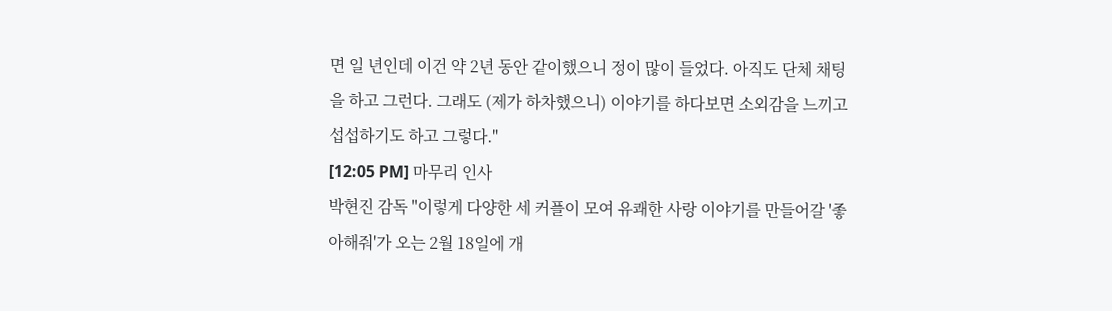면 일 년인데 이건 약 2년 동안 같이했으니 정이 많이 들었다. 아직도 단체 채팅을 하고 그런다. 그래도 (제가 하차했으니) 이야기를 하다보면 소외감을 느끼고 섭섭하기도 하고 그렇다."
[12:05 PM] 마무리 인사
박현진 감독 "이렇게 다양한 세 커플이 모여 유쾌한 사랑 이야기를 만들어갈 '좋아해줘'가 오는 2월 18일에 개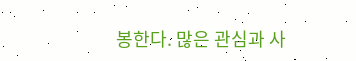봉한다. 많은 관심과 사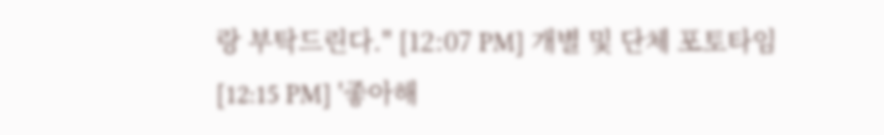랑 부탁드린다." [12:07 PM] 개별 및 단체 포토타임
[12:15 PM] '좋아해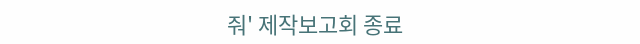줘' 제작보고회 종료